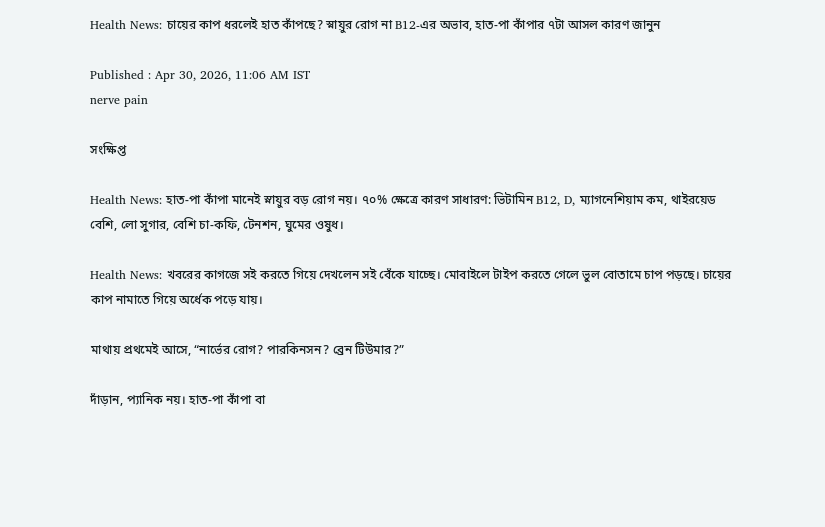Health News: চায়ের কাপ ধরলেই হাত কাঁপছে? স্নায়ুর রোগ না B12-এর অভাব, হাত-পা কাঁপার ৭টা আসল কারণ জানুন

Published : Apr 30, 2026, 11:06 AM IST
nerve pain

সংক্ষিপ্ত

Health News: হাত-পা কাঁপা মানেই স্নায়ুর বড় রোগ নয়। ৭০% ক্ষেত্রে কারণ সাধারণ: ভিটামিন B12, D, ম্যাগনেশিয়াম কম, থাইরয়েড বেশি, লো সুগার, বেশি চা-কফি, টেনশন, ঘুমের ওষুধ।

Health News: খবরের কাগজে সই করতে গিয়ে দেখলেন সই বেঁকে যাচ্ছে। মোবাইলে টাইপ করতে গেলে ভুল বোতামে চাপ পড়ছে। চায়ের কাপ নামাতে গিয়ে অর্ধেক পড়ে যায়।

মাথায় প্রথমেই আসে, “নার্ভের রোগ? পারকিনসন? ব্রেন টিউমার?”

দাঁড়ান, প্যানিক নয়। হাত-পা কাঁপা বা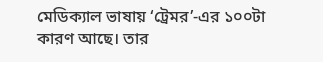মেডিক্যাল ভাষায় ‘ট্রেমর’-এর ১০০টা কারণ আছে। তার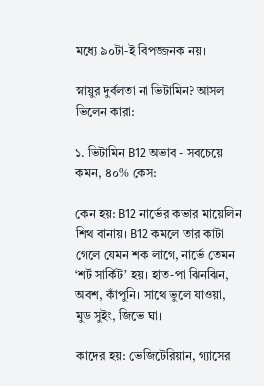মধ্যে ৯০টা-ই বিপজ্জনক নয়।

স্নায়ুর দুর্বলতা না ভিটামিন? আসল ভিলেন কারা:

১. ভিটামিন B12 অভাব - সবচেয়ে কমন, ৪০% কেস:

কেন হয়: B12 নার্ভের কভার মায়েলিন শিথ বানায়। B12 কমলে তার কাটা গেলে যেমন শক লাগে, নার্ভে তেমন ‘শর্ট সার্কিট’ হয়। হাত-পা ঝিনঝিন, অবশ, কাঁপুনি। সাথে ভুলে যাওয়া, মুড সুইং, জিভে ঘা।

কাদের হয়: ভেজিটেরিয়ান, গ্যাসের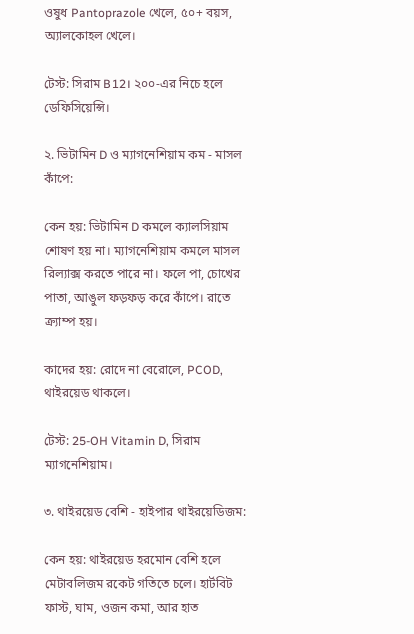ওষুধ Pantoprazole খেলে, ৫০+ বয়স, অ্যালকোহল খেলে।

টেস্ট: সিরাম B12। ২০০-এর নিচে হলে ডেফিসিয়েন্সি।

২. ভিটামিন D ও ম্যাগনেশিয়াম কম - মাসল কাঁপে:

কেন হয়: ভিটামিন D কমলে ক্যালসিয়াম শোষণ হয় না। ম্যাগনেশিয়াম কমলে মাসল রিল্যাক্স করতে পারে না। ফলে পা, চোখের পাতা, আঙুল ফড়ফড় করে কাঁপে। রাতে ক্র্যাম্প হয়।

কাদের হয়: রোদে না বেরোলে, PCOD, থাইরয়েড থাকলে।

টেস্ট: 25-OH Vitamin D, সিরাম ম্যাগনেশিয়াম।

৩. থাইরয়েড বেশি - হাইপার থাইরয়েডিজম:

কেন হয়: থাইরয়েড হরমোন বেশি হলে মেটাবলিজম রকেট গতিতে চলে। হার্টবিট ফাস্ট, ঘাম, ওজন কমা, আর হাত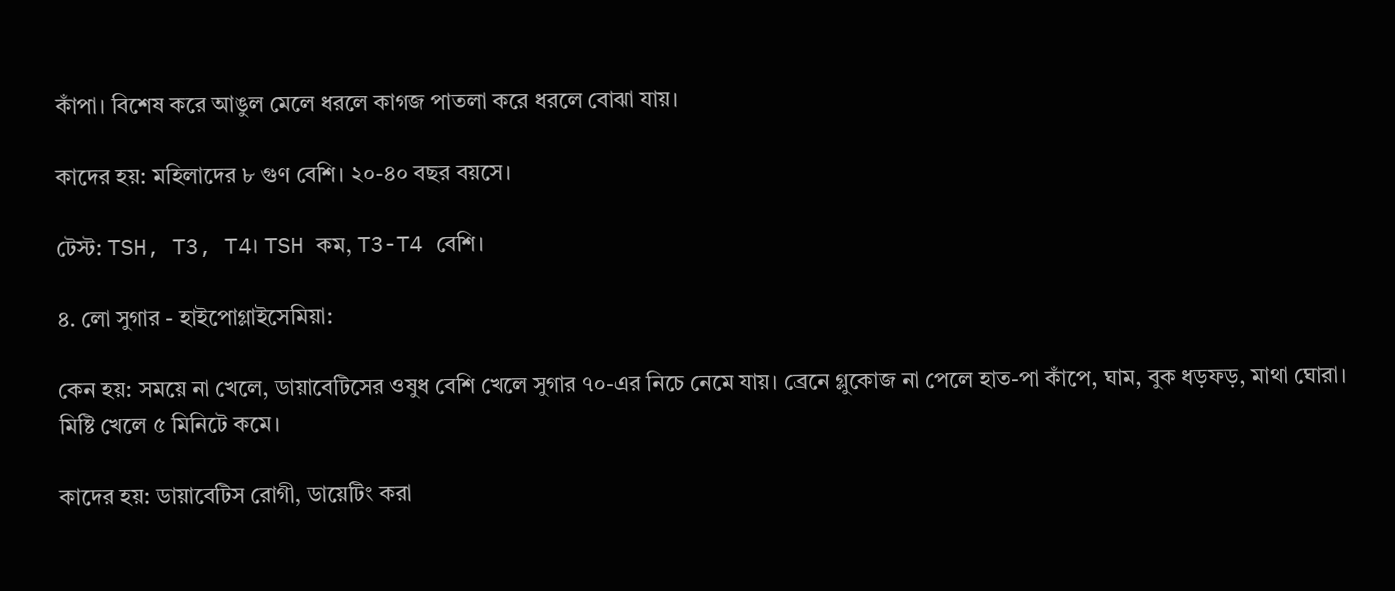কাঁপা। বিশেষ করে আঙুল মেলে ধরলে কাগজ পাতলা করে ধরলে বোঝা যায়।

কাদের হয়: মহিলাদের ৮ গুণ বেশি। ২০-৪০ বছর বয়সে।

টেস্ট: TSH, T3, T4। TSH কম, T3-T4 বেশি।

৪. লো সুগার - হাইপোগ্লাইসেমিয়া:

কেন হয়: সময়ে না খেলে, ডায়াবেটিসের ওষুধ বেশি খেলে সুগার ৭০-এর নিচে নেমে যায়। ব্রেনে গ্লুকোজ না পেলে হাত-পা কাঁপে, ঘাম, বুক ধড়ফড়, মাথা ঘোরা। মিষ্টি খেলে ৫ মিনিটে কমে।

কাদের হয়: ডায়াবেটিস রোগী, ডায়েটিং করা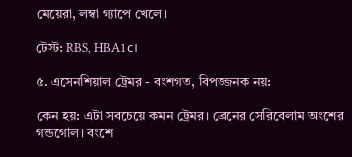মেয়েরা, লম্বা গ্যাপে খেলে।

টেস্ট: RBS, HBA1c।

৫. এসেনশিয়াল ট্রেমর - বংশগত, বিপজ্জনক নয়:

কেন হয়: এটা সবচেয়ে কমন ট্রেমর। ব্রেনের সেরিবেলাম অংশের গন্ডগোল। বংশে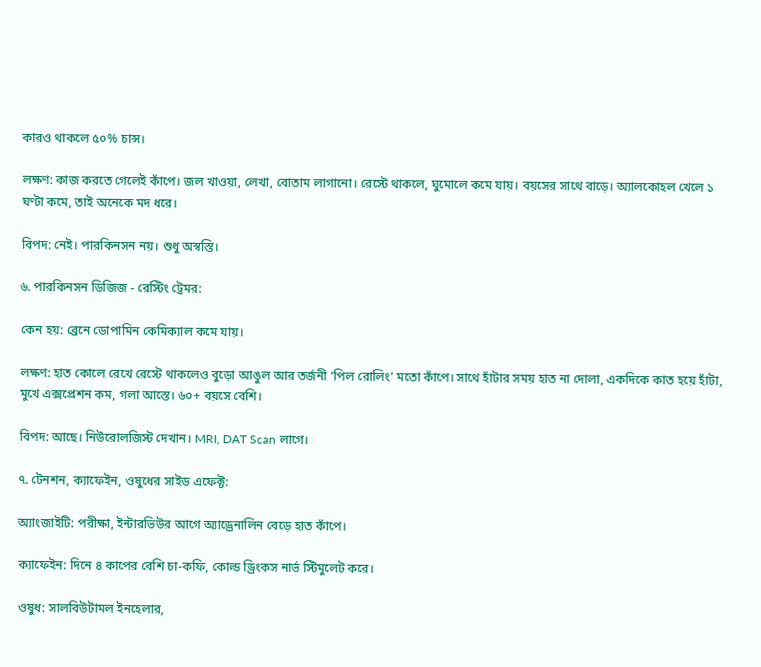কারও থাকলে ৫০% চান্স।

লক্ষণ: কাজ করতে গেলেই কাঁপে। জল খাওয়া, লেখা, বোতাম লাগানো। রেস্টে থাকলে, ঘুমোলে কমে যায়। বয়সের সাথে বাড়ে। অ্যালকোহল খেলে ১ ঘণ্টা কমে, তাই অনেকে মদ ধরে।

বিপদ: নেই। পারকিনসন নয়। শুধু অস্বস্তি।

৬. পারকিনসন ডিজিজ - রেস্টিং ট্রেমর:

কেন হয়: ব্রেনে ডোপামিন কেমিক্যাল কমে যায়।

লক্ষণ: হাত কোলে রেখে রেস্টে থাকলেও বুড়ো আঙুল আর তর্জনী ‘পিল রোলিং’ মতো কাঁপে। সাথে হাঁটার সময় হাত না দোলা, একদিকে কাত হয়ে হাঁটা, মুখে এক্সপ্রেশন কম, গলা আস্তে। ৬০+ বয়সে বেশি।

বিপদ: আছে। নিউরোলজিস্ট দেখান। MRI, DAT Scan লাগে।

৭. টেনশন, ক্যাফেইন, ওষুধের সাইড এফেক্ট:

অ্যাংজাইটি: পরীক্ষা, ইন্টারভিউর আগে অ্যাড্রেনালিন বেড়ে হাত কাঁপে।

ক্যাফেইন: দিনে ৪ কাপের বেশি চা-কফি, কোল্ড ড্রিংকস নার্ভ স্টিমুলেট করে।

ওষুধ: সালবিউটামল ইনহেলার,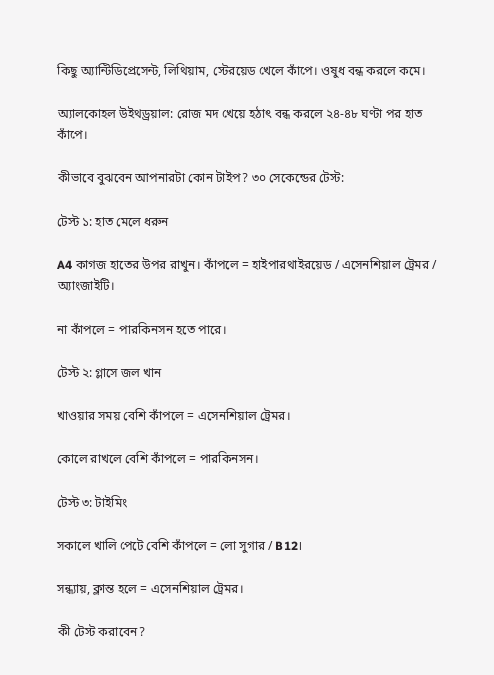কিছু অ্যান্টিডিপ্রেসেন্ট, লিথিয়াম, স্টেরয়েড খেলে কাঁপে। ওষুধ বন্ধ করলে কমে।

অ্যালকোহল উইথড্রয়াল: রোজ মদ খেয়ে হঠাৎ বন্ধ করলে ২৪-৪৮ ঘণ্টা পর হাত কাঁপে।

কীভাবে বুঝবেন আপনারটা কোন টাইপ? ৩০ সেকেন্ডের টেস্ট:

টেস্ট ১: হাত মেলে ধরুন

A4 কাগজ হাতের উপর রাখুন। কাঁপলে = হাইপারথাইরয়েড / এসেনশিয়াল ট্রেমর / অ্যাংজাইটি।

না কাঁপলে = পারকিনসন হতে পারে।

টেস্ট ২: গ্লাসে জল খান

খাওয়ার সময় বেশি কাঁপলে = এসেনশিয়াল ট্রেমর।

কোলে রাখলে বেশি কাঁপলে = পারকিনসন।

টেস্ট ৩: টাইমিং

সকালে খালি পেটে বেশি কাঁপলে = লো সুগার / B12।

সন্ধ্যায়, ক্লান্ত হলে = এসেনশিয়াল ট্রেমর।

কী টেস্ট করাবেন?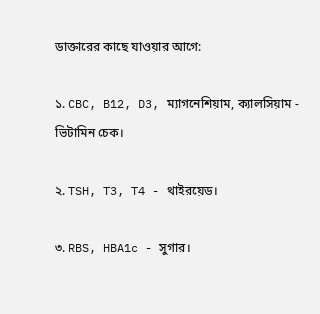ডাক্তারের কাছে যাওয়ার আগে:

১. CBC, B12, D3, ম্যাগনেশিয়াম, ক্যালসিয়াম - ভিটামিন চেক।

২. TSH, T3, T4 - থাইরয়েড।

৩. RBS, HBA1c - সুগার।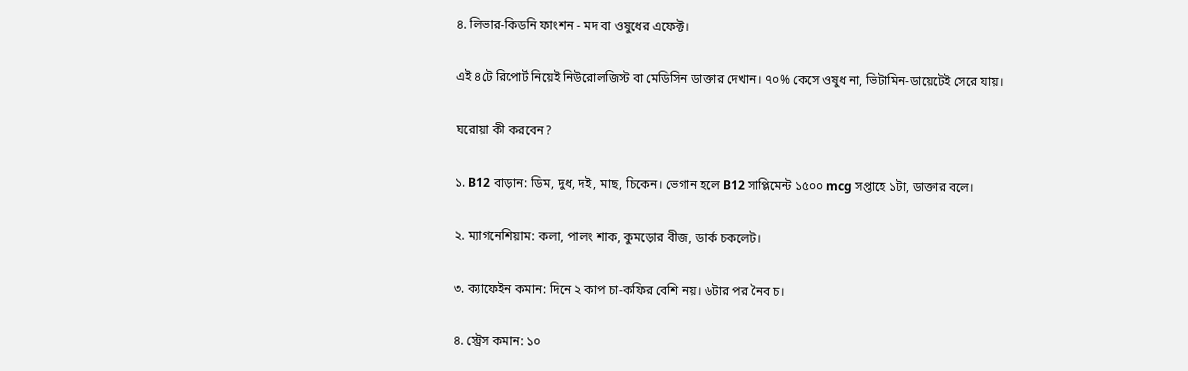৪. লিভার-কিডনি ফাংশন - মদ বা ওষুধের এফেক্ট।

এই ৪টে রিপোর্ট নিয়েই নিউরোলজিস্ট বা মেডিসিন ডাক্তার দেখান। ৭০% কেসে ওষুধ না, ভিটামিন-ডায়েটেই সেরে যায়।

ঘরোয়া কী করবেন?

১. B12 বাড়ান: ডিম, দুধ, দই, মাছ, চিকেন। ভেগান হলে B12 সাপ্লিমেন্ট ১৫০০ mcg সপ্তাহে ১টা, ডাক্তার বলে।

২. ম্যাগনেশিয়াম: কলা, পালং শাক, কুমড়োর বীজ, ডার্ক চকলেট।

৩. ক্যাফেইন কমান: দিনে ২ কাপ চা-কফির বেশি নয়। ৬টার পর নৈব চ।

৪. স্ট্রেস কমান: ১০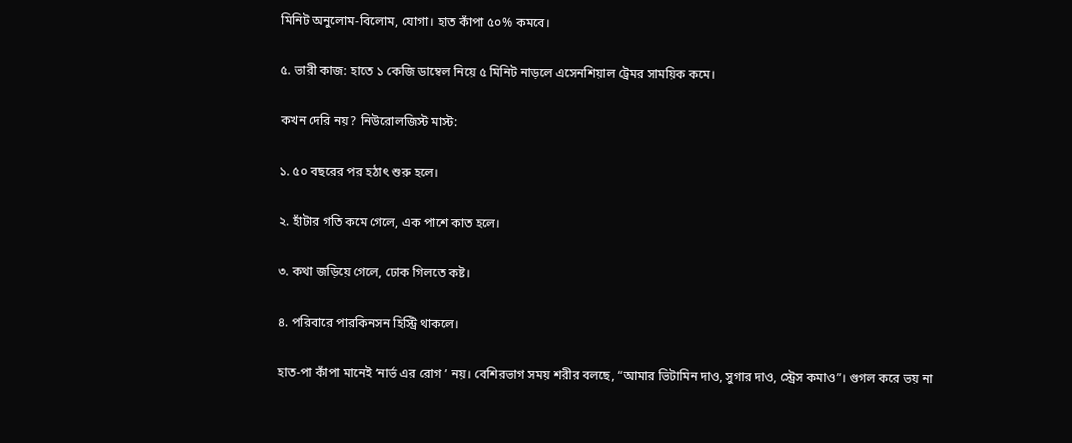মিনিট অনুলোম-বিলোম, যোগা। হাত কাঁপা ৫০% কমবে।

৫. ভারী কাজ: হাতে ১ কেজি ডাম্বেল নিয়ে ৫ মিনিট নাড়লে এসেনশিয়াল ট্রেমর সাময়িক কমে।

কখন দেরি নয়? নিউরোলজিস্ট মাস্ট:

১. ৫০ বছরের পর হঠাৎ শুরু হলে।

২. হাঁটার গতি কমে গেলে, এক পাশে কাত হলে।

৩. কথা জড়িয়ে গেলে, ঢোক গিলতে কষ্ট।

৪. পরিবারে পারকিনসন হিস্ট্রি থাকলে।

হাত-পা কাঁপা মানেই ‘নার্ভ এর রোগ ’ নয়। বেশিরভাগ সময় শরীর বলছে, “আমার ভিটামিন দাও, সুগার দাও, স্ট্রেস কমাও”। গুগল করে ভয় না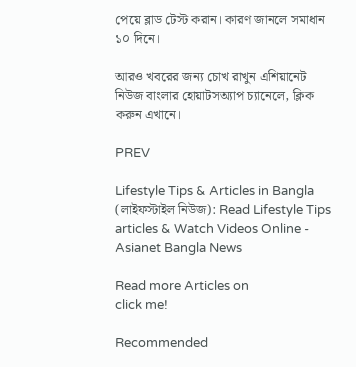পেয়ে ব্লাড টেস্ট করান। কারণ জানলে সমাধান ১০ দিনে।

আরও খবরের জন্য চোখ রাখুন এশিয়ানেট নিউজ বাংলার হোয়াটসঅ্যাপ চ্যানেলে, ক্লিক করুন এখানে।

PREV

Lifestyle Tips & Articles in Bangla (লাইফস্টাইল নিউজ): Read Lifestyle Tips articles & Watch Videos Online - Asianet Bangla News

Read more Articles on
click me!

Recommended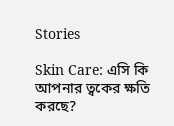Stories

Skin Care: এসি কি আপনার ত্বকের ক্ষতি করছে?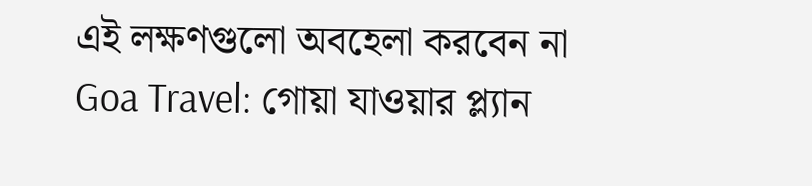এই লক্ষণগুলো অবহেলা করবেন না
Goa Travel: গোয়া যাওয়ার প্ল্যান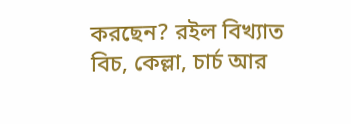করছেন? রইল বিখ্যাত বিচ, কেল্লা, চার্চ আর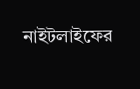নাইটলাইফের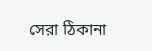সেরা ঠিকানা